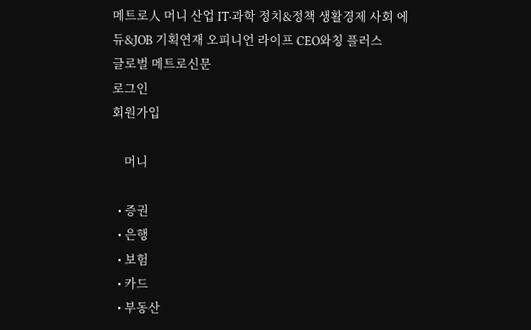메트로人 머니 산업 IT·과학 정치&정책 생활경제 사회 에듀&JOB 기획연재 오피니언 라이프 CEO와칭 플러스
글로벌 메트로신문
로그인
회원가입

    머니

  • 증권
  • 은행
  • 보험
  • 카드
  • 부동산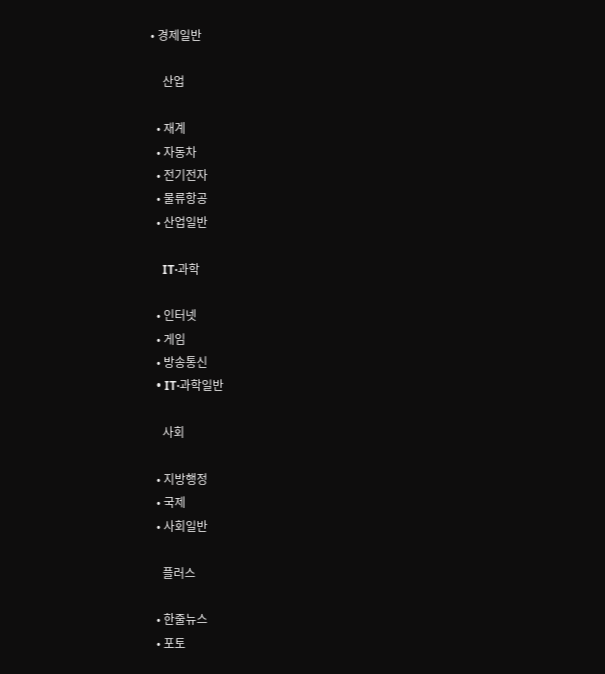• 경제일반

    산업

  • 재계
  • 자동차
  • 전기전자
  • 물류항공
  • 산업일반

    IT·과학

  • 인터넷
  • 게임
  • 방송통신
  • IT·과학일반

    사회

  • 지방행정
  • 국제
  • 사회일반

    플러스

  • 한줄뉴스
  • 포토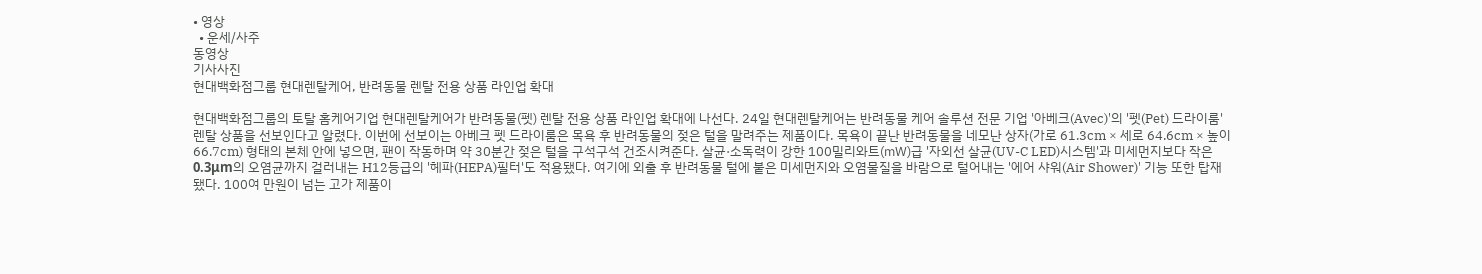• 영상
  • 운세/사주
동영상
기사사진
현대백화점그룹 현대렌탈케어, 반려동물 렌탈 전용 상품 라인업 확대

현대백화점그룹의 토탈 홈케어기업 현대렌탈케어가 반려동물(펫) 렌탈 전용 상품 라인업 확대에 나선다. 24일 현대렌탈케어는 반려동물 케어 솔루션 전문 기업 '아베크(Avec)'의 '펫(Pet) 드라이룸' 렌탈 상품을 선보인다고 알렸다. 이번에 선보이는 아베크 펫 드라이룸은 목욕 후 반려동물의 젖은 털을 말려주는 제품이다. 목욕이 끝난 반려동물을 네모난 상자(가로 61.3cm × 세로 64.6cm × 높이 66.7cm) 형태의 본체 안에 넣으면, 팬이 작동하며 약 30분간 젖은 털을 구석구석 건조시켜준다. 살균·소독력이 강한 100밀리와트(㎽)급 '자외선 살균(UV-C LED)시스템'과 미세먼지보다 작은 0.3μm의 오염균까지 걸러내는 H12등급의 '헤파(HEPA)필터'도 적용됐다. 여기에 외출 후 반려동물 털에 붙은 미세먼지와 오염물질을 바람으로 털어내는 '에어 샤워(Air Shower)' 기능 또한 탑재됐다. 100여 만원이 넘는 고가 제품이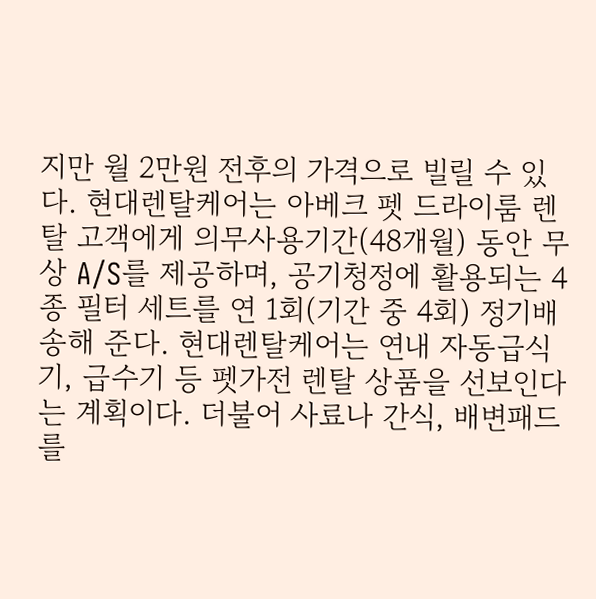지만 월 2만원 전후의 가격으로 빌릴 수 있다. 현대렌탈케어는 아베크 펫 드라이룸 렌탈 고객에게 의무사용기간(48개월) 동안 무상 A/S를 제공하며, 공기청정에 활용되는 4종 필터 세트를 연 1회(기간 중 4회) 정기배송해 준다. 현대렌탈케어는 연내 자동급식기, 급수기 등 펫가전 렌탈 상품을 선보인다는 계획이다. 더불어 사료나 간식, 배변패드를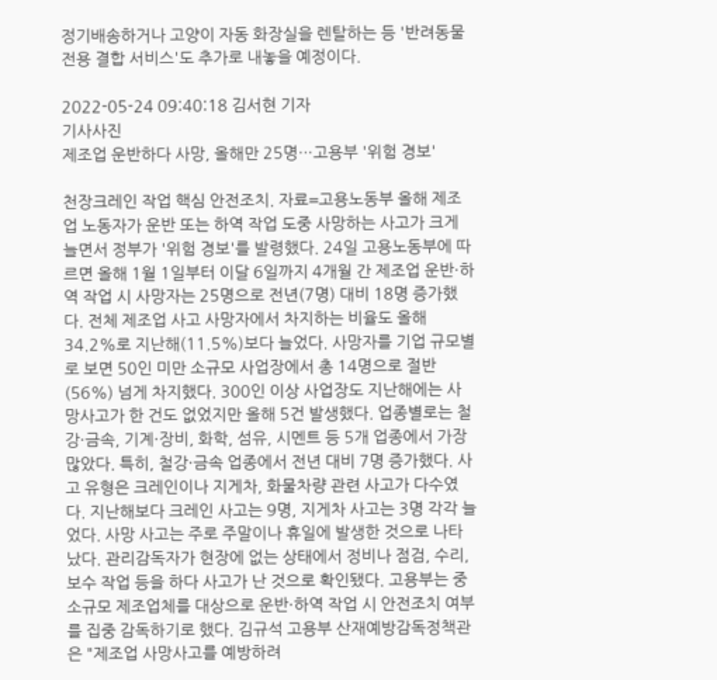정기배송하거나 고양이 자동 화장실을 렌탈하는 등 '반려동물 전용 결합 서비스'도 추가로 내놓을 예정이다.

2022-05-24 09:40:18 김서현 기자
기사사진
제조업 운반하다 사망, 올해만 25명…고용부 '위험 경보'

천장크레인 작업 핵심 안전조치. 자료=고용노동부 올해 제조업 노동자가 운반 또는 하역 작업 도중 사망하는 사고가 크게 늘면서 정부가 '위험 경보'를 발령했다. 24일 고용노동부에 따르면 올해 1월 1일부터 이달 6일까지 4개월 간 제조업 운반·하역 작업 시 사망자는 25명으로 전년(7명) 대비 18명 증가했다. 전체 제조업 사고 사망자에서 차지하는 비율도 올해 34.2%로 지난해(11.5%)보다 늘었다. 사망자를 기업 규모별로 보면 50인 미만 소규모 사업장에서 총 14명으로 절반(56%) 넘게 차지했다. 300인 이상 사업장도 지난해에는 사망사고가 한 건도 없었지만 올해 5건 발생했다. 업종별로는 철강·금속, 기계·장비, 화학, 섬유, 시멘트 등 5개 업종에서 가장 많았다. 특히, 철강·금속 업종에서 전년 대비 7명 증가했다. 사고 유형은 크레인이나 지게차, 화물차량 관련 사고가 다수였다. 지난해보다 크레인 사고는 9명, 지게차 사고는 3명 각각 늘었다. 사망 사고는 주로 주말이나 휴일에 발생한 것으로 나타났다. 관리감독자가 현장에 없는 상태에서 정비나 점검, 수리, 보수 작업 등을 하다 사고가 난 것으로 확인됐다. 고용부는 중소규모 제조업체를 대상으로 운반·하역 작업 시 안전조치 여부를 집중 감독하기로 했다. 김규석 고용부 산재예방감독정책관은 "제조업 사망사고를 예방하려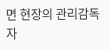면 현장의 관리감독자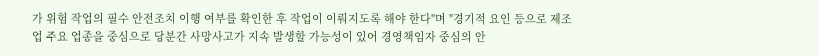가 위험 작업의 필수 안전조치 이행 여부를 확인한 후 작업이 이뤄지도록 해야 한다"며 "경기적 요인 등으로 제조업 주요 업종을 중심으로 당분간 사망사고가 지속 발생할 가능성이 있어 경영책임자 중심의 안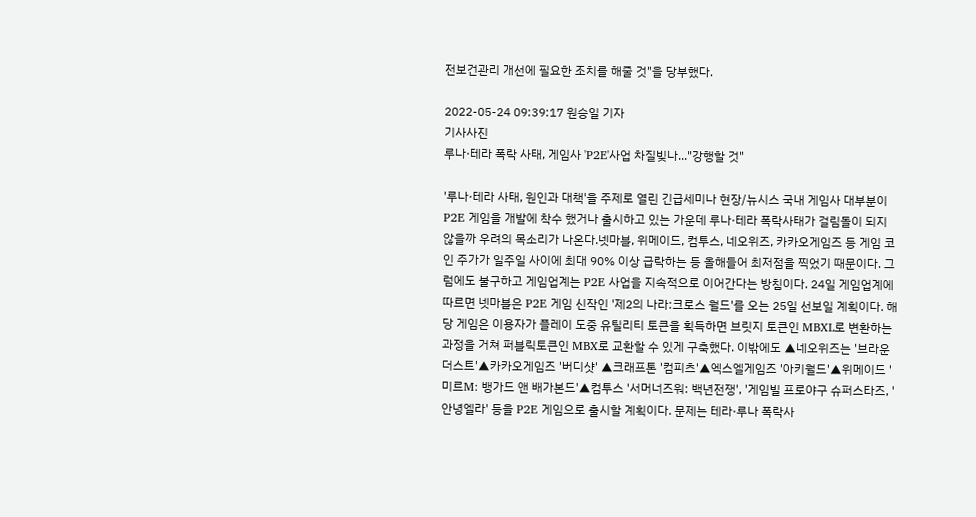전보건관리 개선에 필요한 조치를 해줄 것"을 당부했다.

2022-05-24 09:39:17 원승일 기자
기사사진
루나·테라 폭락 사태, 게임사 'P2E'사업 차질빚나..."강행할 것"

'루나·테라 사태, 원인과 대책'을 주제로 열린 긴급세미나 현장/뉴시스 국내 게임사 대부분이 P2E 게임을 개발에 착수 했거나 출시하고 있는 가운데 루나·테라 폭락사태가 걸림돌이 되지 않을까 우려의 목소리가 나온다.넷마블, 위메이드, 컴투스, 네오위즈, 카카오게임즈 등 게임 코인 주가가 일주일 사이에 최대 90% 이상 급락하는 등 올해들어 최저점을 찍었기 때문이다. 그럼에도 불구하고 게임업계는 P2E 사업을 지속적으로 이어간다는 방침이다. 24일 게임업계에 따르면 넷마블은 P2E 게임 신작인 '제2의 나라:크로스 월드'를 오는 25일 선보일 계획이다. 해당 게임은 이용자가 플레이 도중 유틸리티 토큰을 획득하면 브릿지 토큰인 MBXL로 변환하는 과정을 거쳐 퍼블릭토큰인 MBX로 교환할 수 있게 구축했다. 이밖에도 ▲네오위즈는 '브라운더스트'▲카카오게임즈 '버디샷' ▲크래프톤 '컴피츠'▲엑스엘게임즈 '아키월드'▲위메이드 '미르M: 뱅가드 앤 배가본드'▲컴투스 '서머너즈워: 백년전쟁', '게임빌 프로야구 슈퍼스타즈, '안녕엘라' 등을 P2E 게임으로 출시할 계획이다. 문제는 테라·루나 폭락사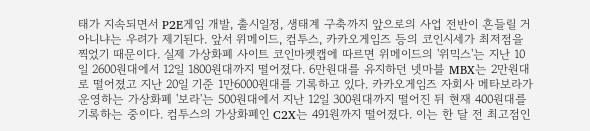태가 지속되면서 P2E게임 개발, 출시일정, 생태계 구축까지 앞으로의 사업 전반이 흔들릴 거 아니냐는 우려가 제기된다. 앞서 위메이드, 컴투스, 카카오게임즈 등의 코인시세가 최저점을 찍었기 때문이다. 실제 가상화폐 사이트 코인마켓캡에 따르면 위메이드의 '위믹스'는 지난 10일 2600원대에서 12일 1800원대까지 떨어졌다. 6만원대를 유지하던 넷마블 MBX는 2만원대로 떨어졌고 지난 20일 기준 1만6000원대를 기록하고 있다. 카카오게임즈 자회사 메타보라가 운영하는 가상화폐 '보라'는 500원대에서 지난 12일 300원대까지 떨어진 뒤 현재 400원대를 기록하는 중이다. 컴투스의 가상화폐인 C2X는 491원까지 떨어졌다. 이는 한 달 전 최고점인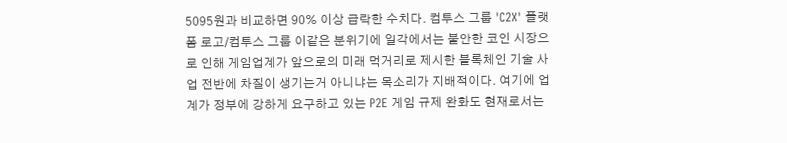5095원과 비교하면 90% 이상 급락한 수치다. 컴투스 그룹 'C2X' 플랫폼 로고/컴투스 그룹 이같은 분위기에 일각에서는 불안한 코인 시장으로 인해 게임업계가 앞으로의 미래 먹거리로 제시한 블록체인 기술 사업 전반에 차질이 생기는거 아니냐는 목소리가 지배적이다. 여기에 업계가 정부에 강하게 요구하고 있는 P2E 게임 규제 완화도 현재로서는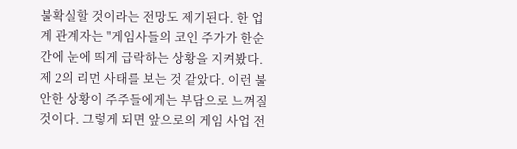불확실할 것이라는 전망도 제기된다. 한 업계 관계자는 "게임사들의 코인 주가가 한순간에 눈에 띄게 급락하는 상황을 지켜봤다. 제 2의 리먼 사태를 보는 것 같았다. 이런 불안한 상황이 주주들에게는 부담으로 느껴질 것이다. 그렇게 되면 앞으로의 게임 사업 전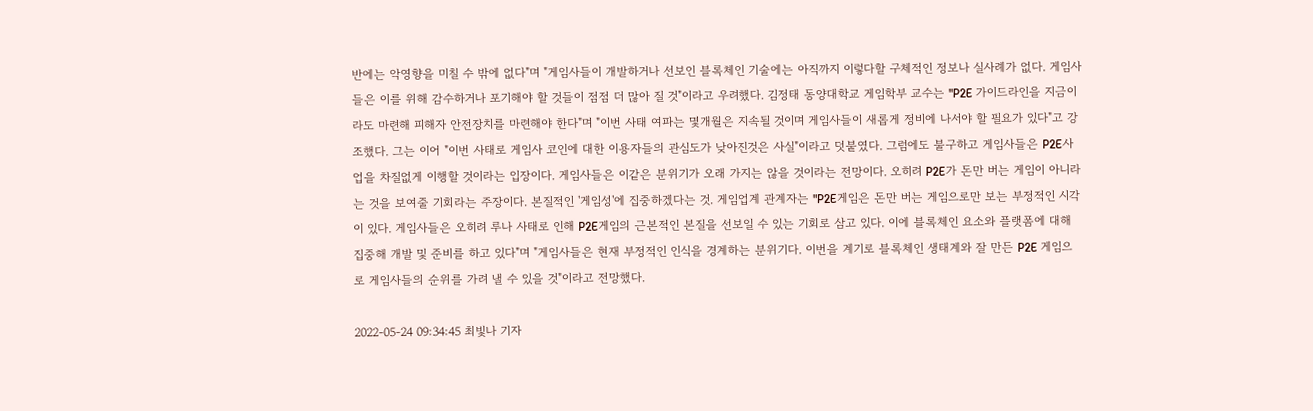반에는 악영향을 미칠 수 밖에 없다"며 "게임사들이 개발하거나 선보인 블록체인 기술에는 아직까지 이렇다할 구체적인 정보나 실사례가 없다. 게임사들은 이를 위해 감수하거나 포기해야 할 것들이 점점 더 많아 질 것"이라고 우려했다. 김정태 동양대학교 게임학부 교수는 "P2E 가이드라인을 지금이라도 마련해 피해자 안전장치를 마련해야 한다"며 "이번 사태 여파는 몇개월은 지속될 것이며 게임사들이 새롭게 정비에 나서야 할 필요가 있다"고 강조했다. 그는 이어 "이번 사태로 게임사 코인에 대한 이용자들의 관심도가 낮아진것은 사실"이라고 덧붙였다. 그럼에도 불구하고 게임사들은 P2E사업을 차질없게 이행할 것이라는 입장이다. 게임사들은 이같은 분위기가 오래 가지는 않을 것이라는 전망이다. 오히려 P2E가 돈만 버는 게임이 아니라는 것을 보여줄 기회라는 주장이다. 본질적인 '게임성'에 집중하겠다는 것. 게임업계 관계자는 "P2E게임은 돈만 버는 게임으로만 보는 부정적인 시각이 있다. 게임사들은 오히려 루나 사태로 인해 P2E게임의 근본적인 본질을 선보일 수 있는 기회로 삼고 있다. 이에 블록체인 요소와 플랫폼에 대해 집중해 개발 및 준비를 하고 있다"며 "게임사들은 현재 부정적인 인식을 경계하는 분위기다. 이번을 계기로 블록체인 생태계와 잘 만든 P2E 게임으로 게임사들의 순위를 가려 낼 수 있을 것"이라고 전망했다.

2022-05-24 09:34:45 최빛나 기자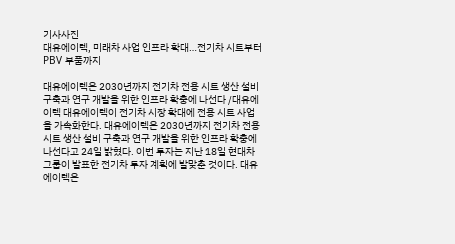기사사진
대유에이텍, 미래차 사업 인프라 확대…전기차 시트부터 PBV 부품까지

대유에이텍은 2030년까지 전기차 전용 시트 생산 설비 구축과 연구 개발을 위한 인프라 확충에 나선다 /대유에이텍 대유에이텍이 전기차 시장 확대에 전용 시트 사업을 가속화한다. 대유에이텍은 2030년까지 전기차 전용 시트 생산 설비 구축과 연구 개발을 위한 인프라 확충에 나선다고 24일 밝혔다. 이번 투자는 지난 18일 현대차그룹이 발표한 전기차 투자 계획에 발맞춘 것이다. 대유에이텍은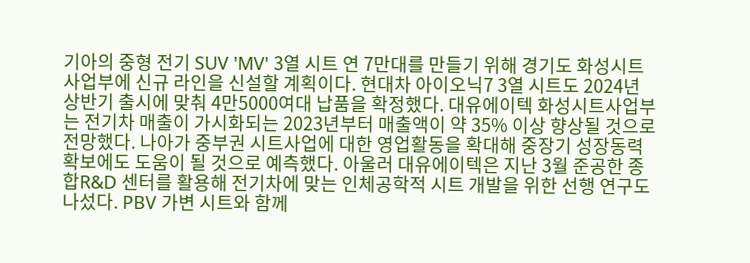기아의 중형 전기 SUV 'MV' 3열 시트 연 7만대를 만들기 위해 경기도 화성시트사업부에 신규 라인을 신설할 계획이다. 현대차 아이오닉7 3열 시트도 2024년 상반기 출시에 맞춰 4만5000여대 납품을 확정했다. 대유에이텍 화성시트사업부는 전기차 매출이 가시화되는 2023년부터 매출액이 약 35% 이상 향상될 것으로 전망했다. 나아가 중부권 시트사업에 대한 영업활동을 확대해 중장기 성장동력 확보에도 도움이 될 것으로 예측했다. 아울러 대유에이텍은 지난 3월 준공한 종합R&D 센터를 활용해 전기차에 맞는 인체공학적 시트 개발을 위한 선행 연구도 나섰다. PBV 가변 시트와 함께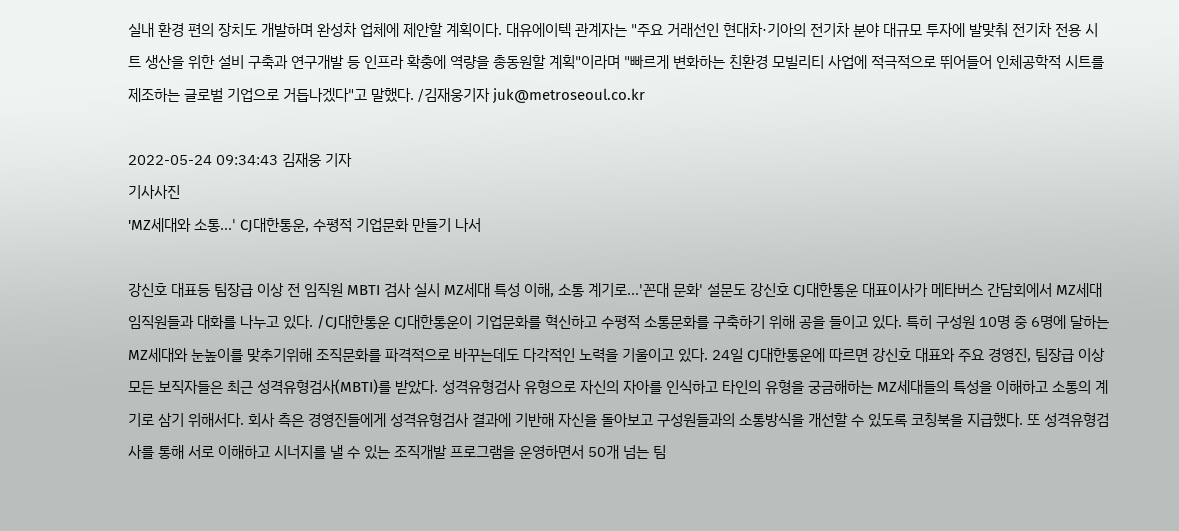실내 환경 편의 장치도 개발하며 완성차 업체에 제안할 계획이다. 대유에이텍 관계자는 "주요 거래선인 현대차·기아의 전기차 분야 대규모 투자에 발맞춰 전기차 전용 시트 생산을 위한 설비 구축과 연구개발 등 인프라 확충에 역량을 총동원할 계획"이라며 "빠르게 변화하는 친환경 모빌리티 사업에 적극적으로 뛰어들어 인체공학적 시트를 제조하는 글로벌 기업으로 거듭나겠다"고 말했다. /김재웅기자 juk@metroseoul.co.kr

2022-05-24 09:34:43 김재웅 기자
기사사진
'MZ세대와 소통…' CJ대한통운, 수평적 기업문화 만들기 나서

강신호 대표등 팀장급 이상 전 임직원 MBTI 검사 실시 MZ세대 특성 이해, 소통 계기로…'꼰대 문화' 설문도 강신호 CJ대한통운 대표이사가 메타버스 간담회에서 MZ세대 임직원들과 대화를 나누고 있다. /CJ대한통운 CJ대한통운이 기업문화를 혁신하고 수평적 소통문화를 구축하기 위해 공을 들이고 있다. 특히 구성원 10명 중 6명에 달하는 MZ세대와 눈높이를 맞추기위해 조직문화를 파격적으로 바꾸는데도 다각적인 노력을 기울이고 있다. 24일 CJ대한통운에 따르면 강신호 대표와 주요 경영진, 팀장급 이상 모든 보직자들은 최근 성격유형검사(MBTI)를 받았다. 성격유형검사 유형으로 자신의 자아를 인식하고 타인의 유형을 궁금해하는 MZ세대들의 특성을 이해하고 소통의 계기로 삼기 위해서다. 회사 측은 경영진들에게 성격유형검사 결과에 기반해 자신을 돌아보고 구성원들과의 소통방식을 개선할 수 있도록 코칭북을 지급했다. 또 성격유형검사를 통해 서로 이해하고 시너지를 낼 수 있는 조직개발 프로그램을 운영하면서 50개 넘는 팀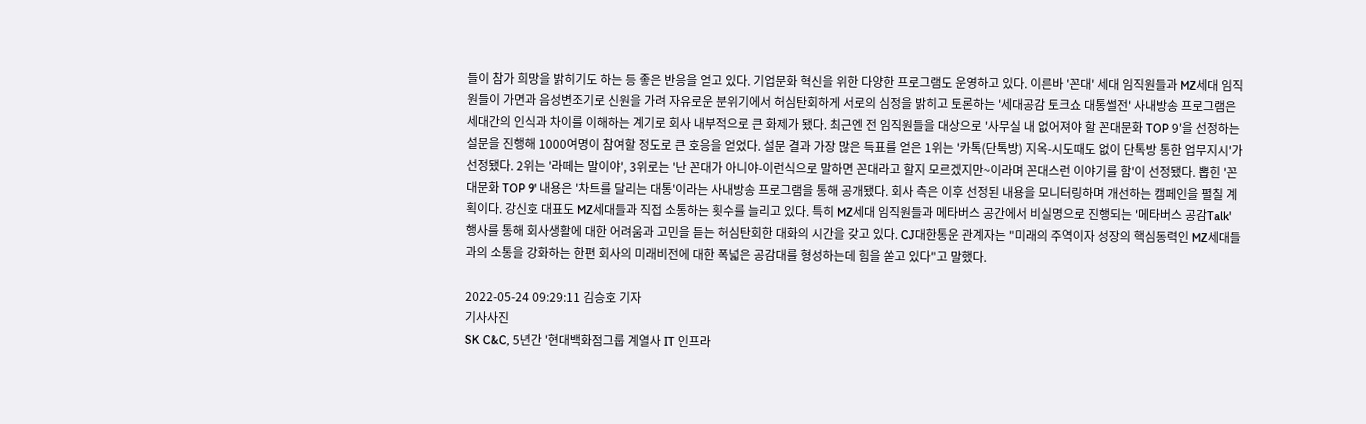들이 참가 희망을 밝히기도 하는 등 좋은 반응을 얻고 있다. 기업문화 혁신을 위한 다양한 프로그램도 운영하고 있다. 이른바 '꼰대' 세대 임직원들과 MZ세대 임직원들이 가면과 음성변조기로 신원을 가려 자유로운 분위기에서 허심탄회하게 서로의 심정을 밝히고 토론하는 '세대공감 토크쇼 대통썰전' 사내방송 프로그램은 세대간의 인식과 차이를 이해하는 계기로 회사 내부적으로 큰 화제가 됐다. 최근엔 전 임직원들을 대상으로 '사무실 내 없어져야 할 꼰대문화 TOP 9'을 선정하는 설문을 진행해 1000여명이 참여할 정도로 큰 호응을 얻었다. 설문 결과 가장 많은 득표를 얻은 1위는 '카톡(단톡방) 지옥-시도때도 없이 단톡방 통한 업무지시'가 선정됐다. 2위는 '라떼는 말이야', 3위로는 '난 꼰대가 아니야-이런식으로 말하면 꼰대라고 할지 모르겠지만~이라며 꼰대스런 이야기를 함'이 선정됐다. 뽑힌 '꼰대문화 TOP 9' 내용은 '차트를 달리는 대통'이라는 사내방송 프로그램을 통해 공개됐다. 회사 측은 이후 선정된 내용을 모니터링하며 개선하는 캠페인을 펼칠 계획이다. 강신호 대표도 MZ세대들과 직접 소통하는 횟수를 늘리고 있다. 특히 MZ세대 임직원들과 메타버스 공간에서 비실명으로 진행되는 '메타버스 공감Talk' 행사를 통해 회사생활에 대한 어려움과 고민을 듣는 허심탄회한 대화의 시간을 갖고 있다. CJ대한통운 관계자는 "미래의 주역이자 성장의 핵심동력인 MZ세대들과의 소통을 강화하는 한편 회사의 미래비전에 대한 폭넓은 공감대를 형성하는데 힘을 쏟고 있다"고 말했다.

2022-05-24 09:29:11 김승호 기자
기사사진
SK C&C, 5년간 '현대백화점그룹 계열사 IT 인프라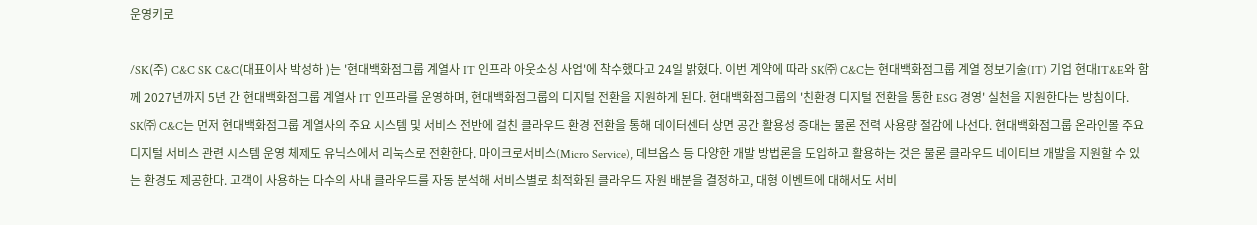운영키로

/SK(주) C&C SK C&C(대표이사 박성하 )는 '현대백화점그룹 계열사 IT 인프라 아웃소싱 사업'에 착수했다고 24일 밝혔다. 이번 계약에 따라 SK㈜ C&C는 현대백화점그룹 계열 정보기술(IT) 기업 현대IT&E와 함께 2027년까지 5년 간 현대백화점그룹 계열사 IT 인프라를 운영하며, 현대백화점그룹의 디지털 전환을 지원하게 된다. 현대백화점그룹의 '친환경 디지털 전환을 통한 ESG 경영' 실천을 지원한다는 방침이다. SK㈜ C&C는 먼저 현대백화점그룹 계열사의 주요 시스템 및 서비스 전반에 걸친 클라우드 환경 전환을 통해 데이터센터 상면 공간 활용성 증대는 물론 전력 사용량 절감에 나선다. 현대백화점그룹 온라인몰 주요 디지털 서비스 관련 시스템 운영 체제도 유닉스에서 리눅스로 전환한다. 마이크로서비스(Micro Service), 데브옵스 등 다양한 개발 방법론을 도입하고 활용하는 것은 물론 클라우드 네이티브 개발을 지원할 수 있는 환경도 제공한다. 고객이 사용하는 다수의 사내 클라우드를 자동 분석해 서비스별로 최적화된 클라우드 자원 배분을 결정하고, 대형 이벤트에 대해서도 서비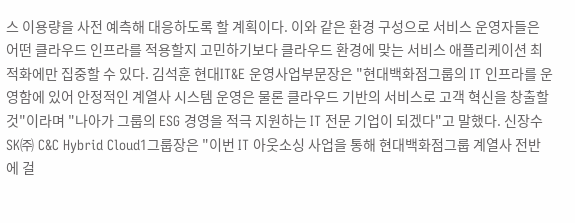스 이용량을 사전 예측해 대응하도록 할 계획이다. 이와 같은 환경 구성으로 서비스 운영자들은 어떤 클라우드 인프라를 적용할지 고민하기보다 클라우드 환경에 맞는 서비스 애플리케이션 최적화에만 집중할 수 있다. 김석훈 현대IT&E 운영사업부문장은 "현대백화점그룹의 IT 인프라를 운영함에 있어 안정적인 계열사 시스템 운영은 물론 클라우드 기반의 서비스로 고객 혁신을 창출할 것"이라며 "나아가 그룹의 ESG 경영을 적극 지원하는 IT 전문 기업이 되겠다"고 말했다. 신장수 SK㈜ C&C Hybrid Cloud1그룹장은 "이번 IT 아웃소싱 사업을 통해 현대백화점그룹 계열사 전반에 걸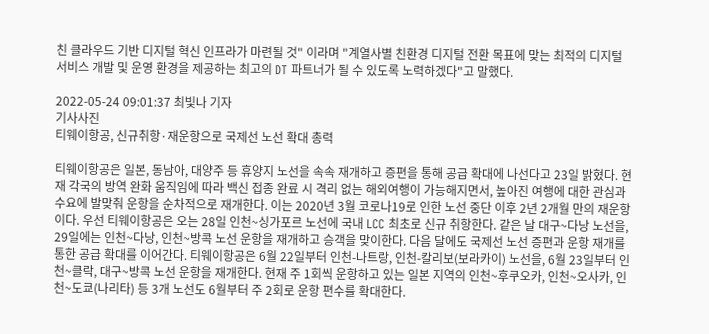친 클라우드 기반 디지털 혁신 인프라가 마련될 것" 이라며 "계열사별 친환경 디지털 전환 목표에 맞는 최적의 디지털 서비스 개발 및 운영 환경을 제공하는 최고의 DT 파트너가 될 수 있도록 노력하겠다"고 말했다.

2022-05-24 09:01:37 최빛나 기자
기사사진
티웨이항공, 신규취항·재운항으로 국제선 노선 확대 총력

티웨이항공은 일본, 동남아, 대양주 등 휴양지 노선을 속속 재개하고 증편을 통해 공급 확대에 나선다고 23일 밝혔다. 현재 각국의 방역 완화 움직임에 따라 백신 접종 완료 시 격리 없는 해외여행이 가능해지면서, 높아진 여행에 대한 관심과 수요에 발맞춰 운항을 순차적으로 재개한다. 이는 2020년 3월 코로나19로 인한 노선 중단 이후 2년 2개월 만의 재운항이다. 우선 티웨이항공은 오는 28일 인천~싱가포르 노선에 국내 LCC 최초로 신규 취항한다. 같은 날 대구~다낭 노선을, 29일에는 인천~다낭, 인천~방콕 노선 운항을 재개하고 승객을 맞이한다. 다음 달에도 국제선 노선 증편과 운항 재개를 통한 공급 확대를 이어간다. 티웨이항공은 6월 22일부터 인천-나트랑, 인천-칼리보(보라카이) 노선을, 6월 23일부터 인천~클락, 대구~방콕 노선 운항을 재개한다. 현재 주 1회씩 운항하고 있는 일본 지역의 인천~후쿠오카, 인천~오사카, 인천~도쿄(나리타) 등 3개 노선도 6월부터 주 2회로 운항 편수를 확대한다.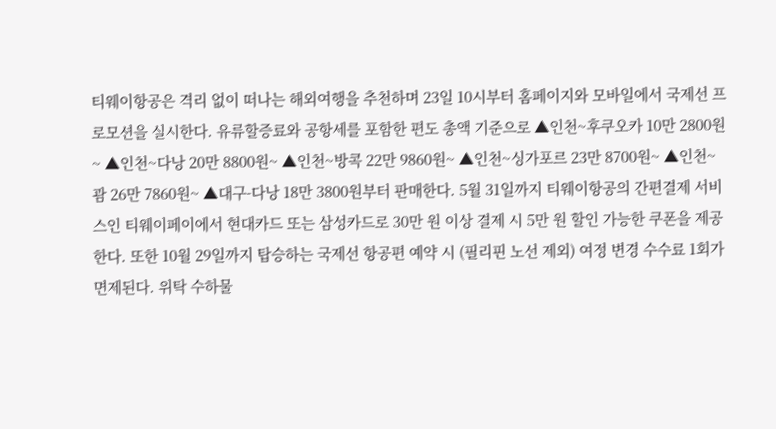티웨이항공은 격리 없이 떠나는 해외여행을 추천하며 23일 10시부터 홈페이지와 모바일에서 국제선 프로모션을 실시한다. 유류할증료와 공항세를 포함한 편도 총액 기준으로 ▲인천~후쿠오카 10만 2800원~ ▲인천~다낭 20만 8800원~ ▲인천~방콕 22만 9860원~ ▲인천~싱가포르 23만 8700원~ ▲인천~괌 26만 7860원~ ▲대구-다낭 18만 3800원부터 판매한다. 5월 31일까지 티웨이항공의 간편결제 서비스인 티웨이페이에서 현대카드 또는 삼성카드로 30만 원 이상 결제 시 5만 원 할인 가능한 쿠폰을 제공한다. 또한 10월 29일까지 탑승하는 국제선 항공편 예약 시 (필리핀 노선 제외) 여정 변경 수수료 1회가 면제된다. 위탁 수하물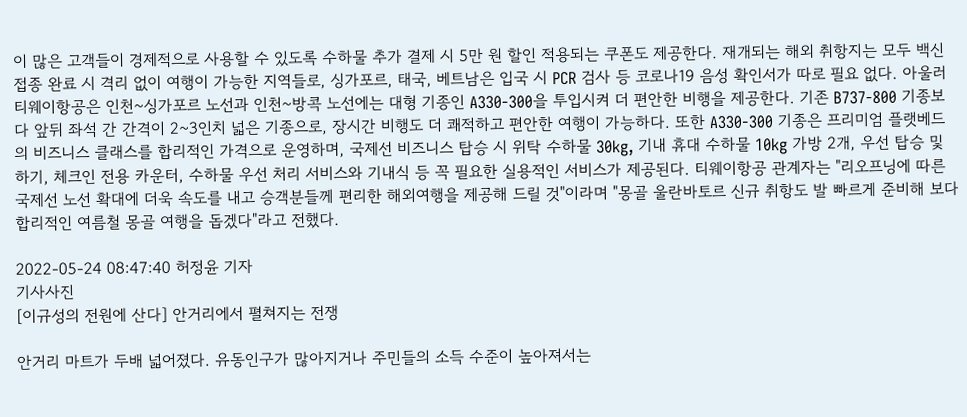이 많은 고객들이 경제적으로 사용할 수 있도록 수하물 추가 결제 시 5만 원 할인 적용되는 쿠폰도 제공한다. 재개되는 해외 취항지는 모두 백신 접종 완료 시 격리 없이 여행이 가능한 지역들로, 싱가포르, 태국, 베트남은 입국 시 PCR 검사 등 코로나19 음성 확인서가 따로 필요 없다. 아울러 티웨이항공은 인천~싱가포르 노선과 인천~방콕 노선에는 대형 기종인 A330-300을 투입시켜 더 편안한 비행을 제공한다. 기존 B737-800 기종보다 앞뒤 좌석 간 간격이 2~3인치 넓은 기종으로, 장시간 비행도 더 쾌적하고 편안한 여행이 가능하다. 또한 A330-300 기종은 프리미엄 플랫베드의 비즈니스 클래스를 합리적인 가격으로 운영하며, 국제선 비즈니스 탑승 시 위탁 수하물 30kg, 기내 휴대 수하물 10kg 가방 2개, 우선 탑승 및 하기, 체크인 전용 카운터, 수하물 우선 처리 서비스와 기내식 등 꼭 필요한 실용적인 서비스가 제공된다. 티웨이항공 관계자는 "리오프닝에 따른 국제선 노선 확대에 더욱 속도를 내고 승객분들께 편리한 해외여행을 제공해 드릴 것"이라며 "몽골 울란바토르 신규 취항도 발 빠르게 준비해 보다 합리적인 여름철 몽골 여행을 돕겠다"라고 전했다.

2022-05-24 08:47:40 허정윤 기자
기사사진
[이규성의 전원에 산다] 안거리에서 펼쳐지는 전쟁

안거리 마트가 두배 넓어졌다. 유동인구가 많아지거나 주민들의 소득 수준이 높아져서는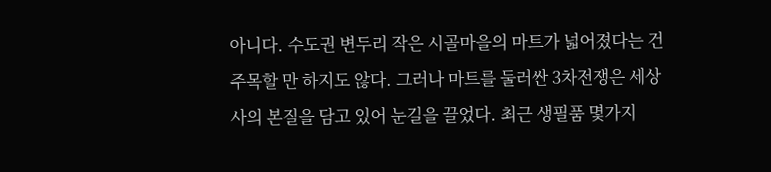아니다. 수도권 변두리 작은 시골마을의 마트가 넓어졌다는 건 주목할 만 하지도 않다. 그러나 마트를 둘러싼 3차전쟁은 세상사의 본질을 담고 있어 눈길을 끌었다. 최근 생필품 몇가지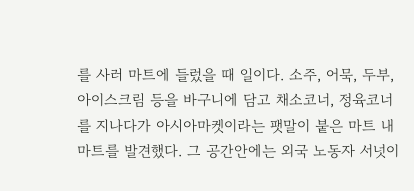를 사러 마트에 들렀을 때 일이다. 소주, 어묵, 두부, 아이스크림 등을 바구니에 담고 채소코너, 정육코너를 지나다가 아시아마켓이라는 팻말이 붙은 마트 내 마트를 발견했다. 그 공간안에는 외국 노동자 서넛이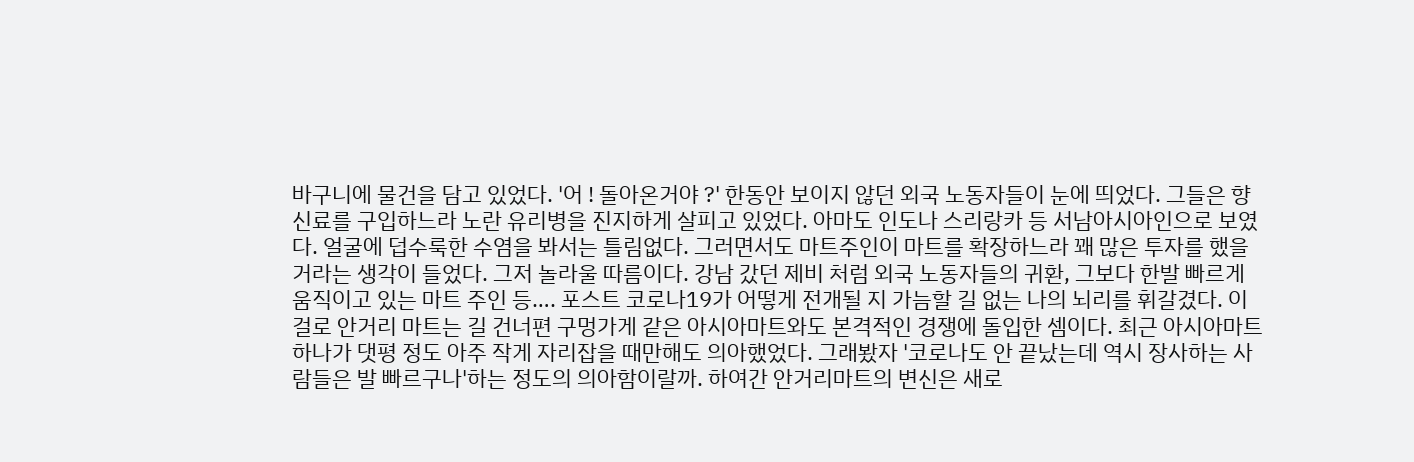바구니에 물건을 담고 있었다. '어 ! 돌아온거야 ?' 한동안 보이지 않던 외국 노동자들이 눈에 띄었다. 그들은 향신료를 구입하느라 노란 유리병을 진지하게 살피고 있었다. 아마도 인도나 스리랑카 등 서남아시아인으로 보였다. 얼굴에 덥수룩한 수염을 봐서는 틀림없다. 그러면서도 마트주인이 마트를 확장하느라 꽤 많은 투자를 했을거라는 생각이 들었다. 그저 놀라울 따름이다. 강남 갔던 제비 처럼 외국 노동자들의 귀환, 그보다 한발 빠르게 움직이고 있는 마트 주인 등…. 포스트 코로나19가 어떻게 전개될 지 가늠할 길 없는 나의 뇌리를 휘갈겼다. 이걸로 안거리 마트는 길 건너편 구멍가게 같은 아시아마트와도 본격적인 경쟁에 돌입한 셈이다. 최근 아시아마트 하나가 댓평 정도 아주 작게 자리잡을 때만해도 의아했었다. 그래봤자 '코로나도 안 끝났는데 역시 장사하는 사람들은 발 빠르구나'하는 정도의 의아함이랄까. 하여간 안거리마트의 변신은 새로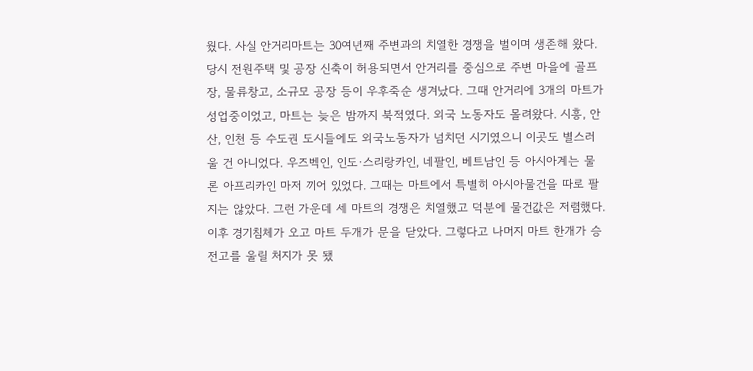웠다. 사실 안거리마트는 30여년째 주변과의 치열한 경쟁을 벌이며 생존해 왔다. 당시 전원주택 및 공장 신축이 허용되면서 안거리를 중심으로 주변 마을에 골프장, 물류창고, 소규모 공장 등이 우후죽순 생겨났다. 그때 안거리에 3개의 마트가 성업중이었고, 마트는 늦은 밤까지 북적였다. 외국 노동자도 몰려왔다. 시흥, 안산, 인천 등 수도권 도시들에도 외국노동자가 넘치던 시기였으니 이곳도 별스러울 건 아니었다. 우즈벡인, 인도·스리랑카인, 네팔인, 베트남인 등 아시아계는 물론 아프리카인 마저 끼어 있었다. 그때는 마트에서 특별히 아시아물건을 따로 팔지는 않았다. 그런 가운데 세 마트의 경쟁은 치열했고 덕분에 물건값은 저렴했다. 이후 경기침체가 오고 마트 두개가 문을 닫았다. 그렇다고 나머지 마트 한개가 승전고를 울릴 처지가 못 됐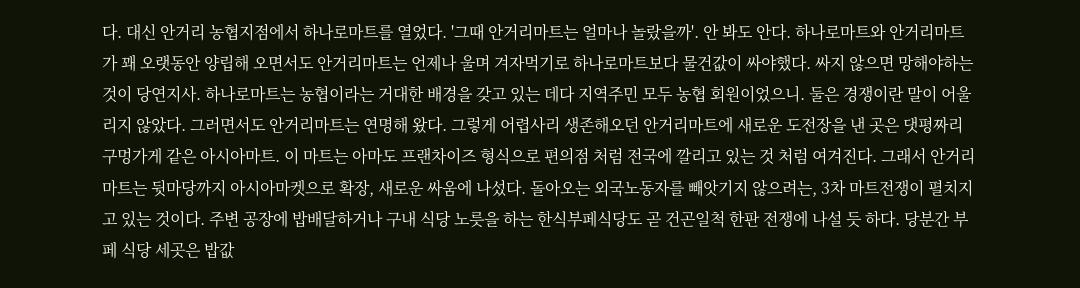다. 대신 안거리 농협지점에서 하나로마트를 열었다. '그때 안거리마트는 얼마나 놀랐을까'. 안 봐도 안다. 하나로마트와 안거리마트가 꽤 오랫동안 양립해 오면서도 안거리마트는 언제나 울며 겨자먹기로 하나로마트보다 물건값이 싸야했다. 싸지 않으면 망해야하는 것이 당연지사. 하나로마트는 농협이라는 거대한 배경을 갖고 있는 데다 지역주민 모두 농협 회원이었으니. 둘은 경쟁이란 말이 어울리지 않았다. 그러면서도 안거리마트는 연명해 왔다. 그렇게 어렵사리 생존해오던 안거리마트에 새로운 도전장을 낸 곳은 댓평짜리 구멍가게 같은 아시아마트. 이 마트는 아마도 프랜차이즈 형식으로 편의점 처럼 전국에 깔리고 있는 것 처럼 여겨진다. 그래서 안거리마트는 뒷마당까지 아시아마켓으로 확장, 새로운 싸움에 나섰다. 돌아오는 외국노동자를 빼앗기지 않으려는, 3차 마트전쟁이 펼치지고 있는 것이다. 주변 공장에 밥배달하거나 구내 식당 노릇을 하는 한식부페식당도 곧 건곤일척 한판 전쟁에 나설 듯 하다. 당분간 부페 식당 세곳은 밥값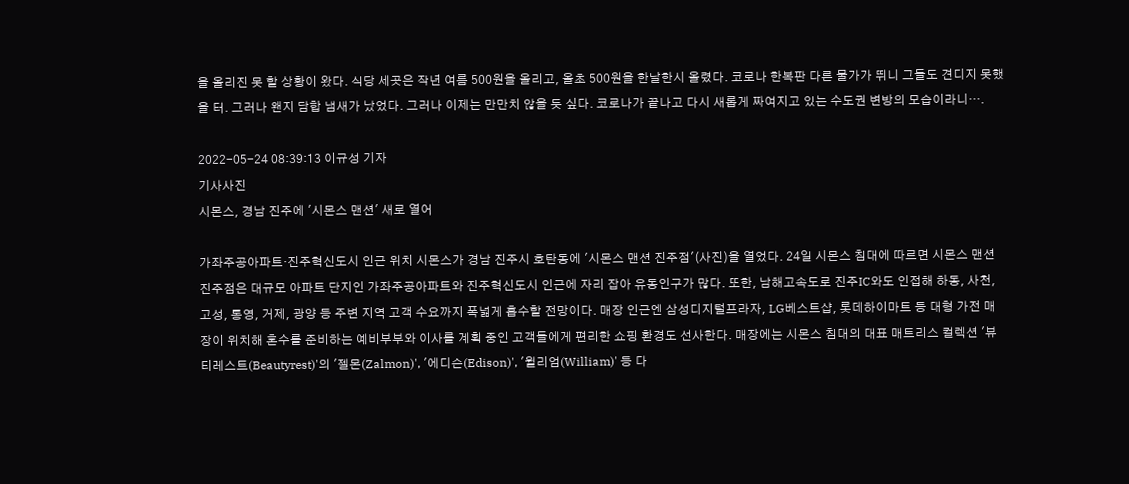을 올리진 못 할 상황이 왔다. 식당 세곳은 작년 여름 500원을 올리고, 올초 500원을 한날한시 올렸다. 코로나 한복판 다른 물가가 뛰니 그들도 견디지 못했을 터. 그러나 왠지 담합 냄새가 났었다. 그러나 이제는 만만치 않을 듯 싶다. 코로나가 끝나고 다시 새롭게 짜여지고 있는 수도권 변방의 모습이라니….

2022-05-24 08:39:13 이규성 기자
기사사진
시몬스, 경남 진주에 '시몬스 맨션' 새로 열어

가좌주공아파트·진주혁신도시 인근 위치 시몬스가 경남 진주시 호탄동에 '시몬스 맨션 진주점'(사진)을 열었다. 24일 시몬스 침대에 따르면 시몬스 맨션 진주점은 대규모 아파트 단지인 가좌주공아파트와 진주혁신도시 인근에 자리 잡아 유동인구가 많다. 또한, 남해고속도로 진주IC와도 인접해 하동, 사천, 고성, 통영, 거제, 광양 등 주변 지역 고객 수요까지 폭넓게 흡수할 전망이다. 매장 인근엔 삼성디지털프라자, LG베스트샵, 롯데하이마트 등 대형 가전 매장이 위치해 혼수를 준비하는 예비부부와 이사를 계획 중인 고객들에게 편리한 쇼핑 환경도 선사한다. 매장에는 시몬스 침대의 대표 매트리스 컬렉션 '뷰티레스트(Beautyrest)'의 '젤몬(Zalmon)', '에디슨(Edison)', '윌리엄(William)' 등 다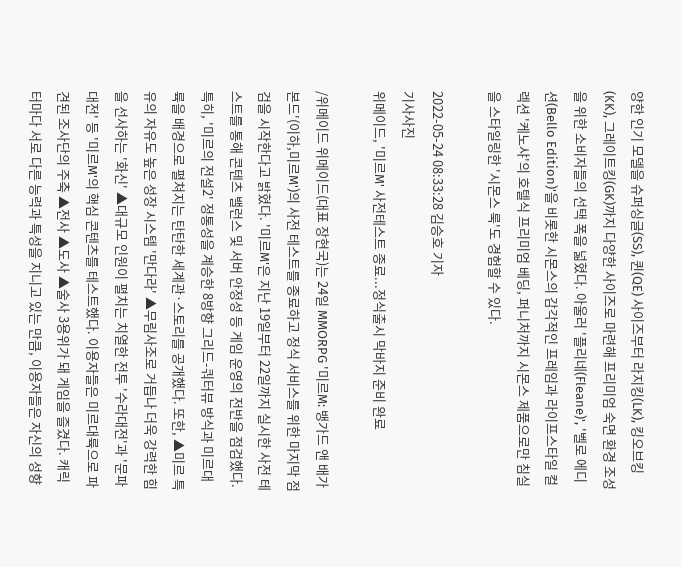양한 인기 모델을 슈퍼싱글(SS), 퀸(QE) 사이즈부터 라지킹(LK), 킹오브킹(KK), 그레이트킹(GK)까지 다양한 사이즈로 마련해 프리미엄 숙면 환경 조성을 위한 소비자들의 선택 폭을 넓혔다. 아울러 '플리네(Fleane)', '벨로 에디션(Bello Edition)'을 비롯한 시몬스의 감각적인 프레임과 라이프스타일 컬렉션 '케노샤'의 호텔식 프리미엄 베딩, 퍼니처까지 시몬스 제품으로만 침실을 스타일링한 '시몬스 룩'도 경험할 수 있다.

2022-05-24 08:33:28 김승호 기자
기사사진
위메이드, '미르M' 사전테스트 종료...정식출시 막바지 준비 완료

/위메이드 위메이드(대표 장현국)는 24일 MMORPG '미르M: 뱅가드 앤 배가본드'(이하,미르M')의 사전 테스트를 종료하고 정식 서비스를 위한 마지막 점검을 시작한다고 밝혔다. '미르M'은 지난 19일부터 22일까지 실시한 사전 테스트를 통해 콘텐츠 밸런스 및 서버 안정성 등 게임 운영의 전반을 점검했다. 특히, '미르의 전설2' 정통성을 계승한 8방향 그리드-쿼터뷰 방식과 미르대륙을 배경으로 펼쳐지는 탄탄한 세계관·스토리를 공개했다. 또한, ▲미르 특유의 자유도 높은 성장 시스템 '만다라' ▲무림사조로 거듭나 더욱 강력한 힘을 선사하는 '화신' ▲대규모 인원이 펼치는 치열한 전투 '수라대전'과 '문파대전' 등 '미르M'의 핵심 콘텐츠를 테스트했다. 이용자들은 미르대륙으로 파견된 조사단의 주축 ▲전사 ▲도사 ▲술사 3용위가 돼 게임을 즐겼다. 캐릭터마다 서로 다른 능력과 특성을 지니고 있는 만큼, 이용자들은 자신의 성향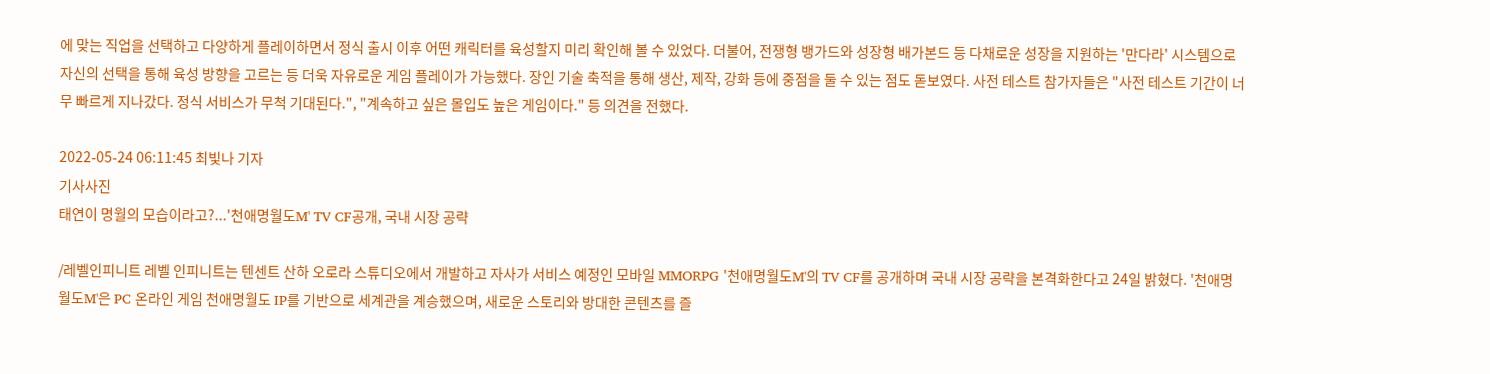에 맞는 직업을 선택하고 다양하게 플레이하면서 정식 출시 이후 어떤 캐릭터를 육성할지 미리 확인해 볼 수 있었다. 더불어, 전쟁형 뱅가드와 성장형 배가본드 등 다채로운 성장을 지원하는 '만다라' 시스템으로 자신의 선택을 통해 육성 방향을 고르는 등 더욱 자유로운 게임 플레이가 가능했다. 장인 기술 축적을 통해 생산, 제작, 강화 등에 중점을 둘 수 있는 점도 돋보였다. 사전 테스트 참가자들은 "사전 테스트 기간이 너무 빠르게 지나갔다. 정식 서비스가 무척 기대된다.", "계속하고 싶은 몰입도 높은 게임이다." 등 의견을 전했다.

2022-05-24 06:11:45 최빛나 기자
기사사진
태연이 명월의 모습이라고?...'천애명월도M' TV CF공개, 국내 시장 공략

/레벨인피니트 레벨 인피니트는 텐센트 산하 오로라 스튜디오에서 개발하고 자사가 서비스 예정인 모바일 MMORPG '천애명월도M'의 TV CF를 공개하며 국내 시장 공략을 본격화한다고 24일 밝혔다. '천애명월도M'은 PC 온라인 게임 천애명월도 IP를 기반으로 세계관을 계승했으며, 새로운 스토리와 방대한 콘텐츠를 즐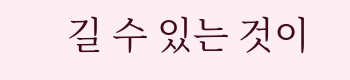길 수 있는 것이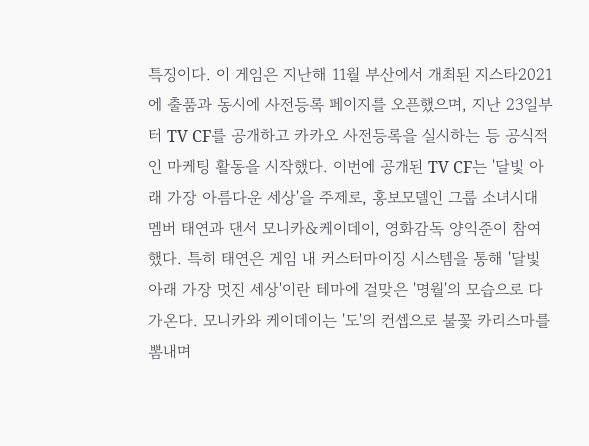특징이다. 이 게임은 지난해 11월 부산에서 개최된 지스타2021에 출품과 동시에 사전등록 페이지를 오픈했으며, 지난 23일부터 TV CF를 공개하고 카카오 사전등록을 실시하는 등 공식적인 마케팅 활동을 시작했다. 이번에 공개된 TV CF는 '달빛 아래 가장 아름다운 세상'을 주제로, 홍보모델인 그룹 소녀시대 멤버 태연과 댄서 모니카&케이데이, 영화감독 양익준이 참여했다. 특히 태연은 게임 내 커스터마이징 시스템을 통해 '달빛 아래 가장 멋진 세상'이란 테마에 걸맞은 '명월'의 모습으로 다가온다. 모니카와 케이데이는 '도'의 컨셉으로 불꽃 카리스마를 뽐내며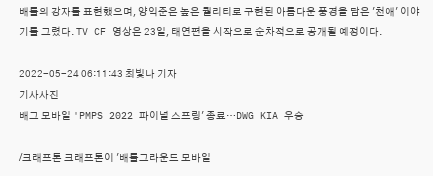배틀의 강자를 표현했으며, 양익준은 높은 퀄리티로 구현된 아름다운 풍경을 담은 '천애' 이야기를 그렸다. TV CF 영상은 23일, 태연편을 시작으로 순차적으로 공개될 예정이다.

2022-05-24 06:11:43 최빛나 기자
기사사진
배그 모바일 'PMPS 2022 파이널 스프링' 종료…DWG KIA 우승

/크래프톤 크래프톤이 '배틀그라운드 모바일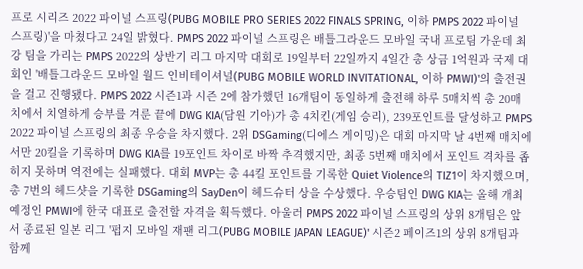프로 시리즈 2022 파이널 스프링(PUBG MOBILE PRO SERIES 2022 FINALS SPRING, 이하 PMPS 2022 파이널 스프링)'을 마쳤다고 24일 밝혔다. PMPS 2022 파이널 스프링은 배틀그라운드 모바일 국내 프로팀 가운데 최강 팀을 가리는 PMPS 2022의 상반기 리그 마지막 대회로 19일부터 22일까지 4일간 총 상금 1억원과 국제 대회인 '배틀그라운드 모바일 월드 인비테이셔널(PUBG MOBILE WORLD INVITATIONAL, 이하 PMWI)'의 출전권을 걸고 진행됐다. PMPS 2022 시즌1과 시즌 2에 참가했던 16개팀이 동일하게 출전해 하루 5매치씩 총 20매치에서 치열하게 승부를 겨룬 끝에 DWG KIA(담원 기아)가 총 4치킨(게임 승리), 239포인트를 달성하고 PMPS 2022 파이널 스프링의 최종 우승을 차지했다. 2위 DSGaming(디에스 게이밍)은 대회 마지막 날 4번째 매치에서만 20킬을 기록하며 DWG KIA를 19포인트 차이로 바짝 추격했지만, 최종 5번째 매치에서 포인트 격차를 좁히지 못하며 역전에는 실패했다. 대회 MVP는 총 44킬 포인트를 기록한 Quiet Violence의 TIZ1이 차지했으며, 총 7번의 헤드샷을 기록한 DSGaming의 SayDen이 헤드슈터 상을 수상했다. 우승팀인 DWG KIA는 올해 개최 예정인 PMWI에 한국 대표로 출전할 자격을 획득했다. 아울러 PMPS 2022 파이널 스프링의 상위 8개팀은 앞서 종료된 일본 리그 '펍지 모바일 재팬 리그(PUBG MOBILE JAPAN LEAGUE)' 시즌2 페이즈1의 상위 8개팀과 함께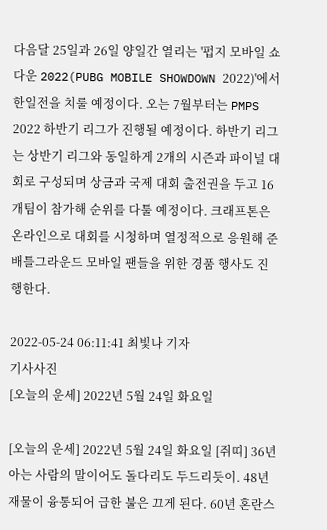다음달 25일과 26일 양일간 열리는 '펍지 모바일 쇼다운 2022(PUBG MOBILE SHOWDOWN 2022)'에서 한일전을 치룰 예정이다. 오는 7월부터는 PMPS 2022 하반기 리그가 진행될 예정이다. 하반기 리그는 상반기 리그와 동일하게 2개의 시즌과 파이널 대회로 구성되며 상금과 국제 대회 출전권을 두고 16개팀이 참가해 순위를 다툴 예정이다. 크래프톤은 온라인으로 대회를 시청하며 열정적으로 응원해 준 배틀그라운드 모바일 팬들을 위한 경품 행사도 진행한다.

2022-05-24 06:11:41 최빛나 기자
기사사진
[오늘의 운세] 2022년 5월 24일 화요일

[오늘의 운세] 2022년 5월 24일 화요일 [쥐띠] 36년 아는 사람의 말이어도 돌다리도 두드리듯이. 48년 재물이 융통되어 급한 불은 끄게 된다. 60년 혼란스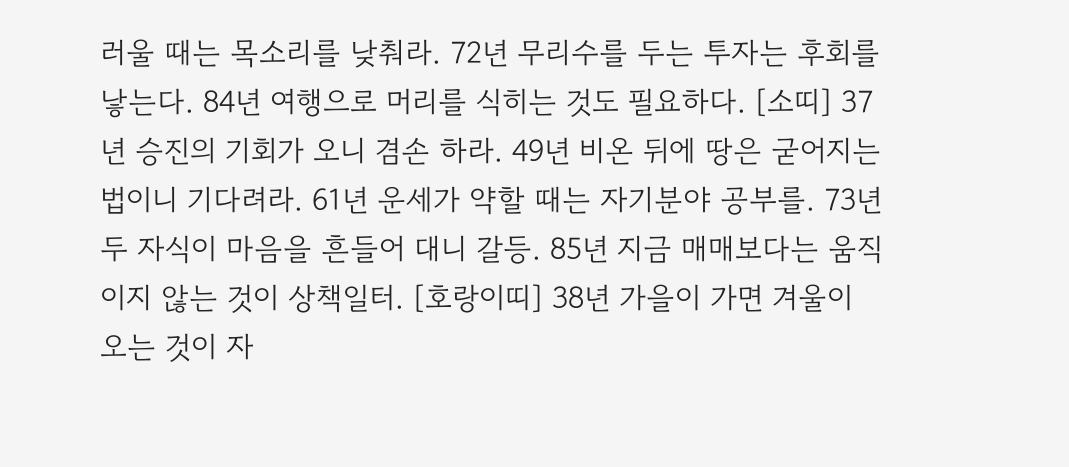러울 때는 목소리를 낮춰라. 72년 무리수를 두는 투자는 후회를 낳는다. 84년 여행으로 머리를 식히는 것도 필요하다. [소띠] 37년 승진의 기회가 오니 겸손 하라. 49년 비온 뒤에 땅은 굳어지는 법이니 기다려라. 61년 운세가 약할 때는 자기분야 공부를. 73년 두 자식이 마음을 흔들어 대니 갈등. 85년 지금 매매보다는 움직이지 않는 것이 상책일터. [호랑이띠] 38년 가을이 가면 겨울이 오는 것이 자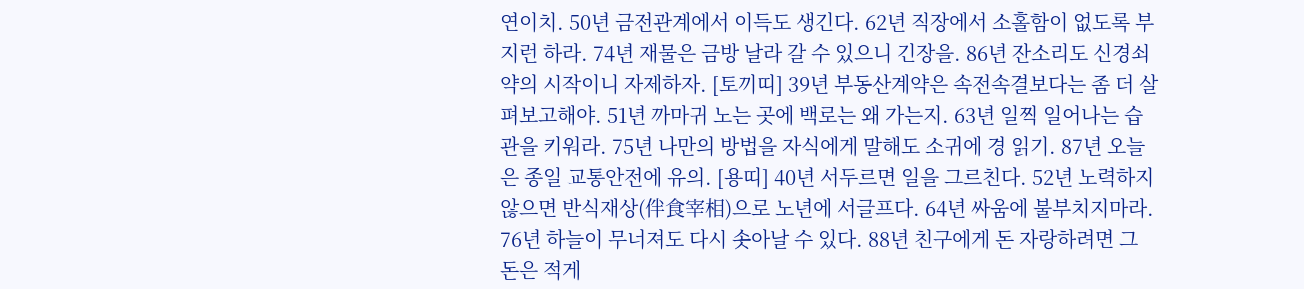연이치. 50년 금전관계에서 이득도 생긴다. 62년 직장에서 소홀함이 없도록 부지런 하라. 74년 재물은 금방 날라 갈 수 있으니 긴장을. 86년 잔소리도 신경쇠약의 시작이니 자제하자. [토끼띠] 39년 부동산계약은 속전속결보다는 좀 더 살펴보고해야. 51년 까마귀 노는 곳에 백로는 왜 가는지. 63년 일찍 일어나는 습관을 키워라. 75년 나만의 방법을 자식에게 말해도 소귀에 경 읽기. 87년 오늘은 종일 교통안전에 유의. [용띠] 40년 서두르면 일을 그르친다. 52년 노력하지 않으면 반식재상(伴食宰相)으로 노년에 서글프다. 64년 싸움에 불부치지마라. 76년 하늘이 무너져도 다시 솟아날 수 있다. 88년 친구에게 돈 자랑하려면 그 돈은 적게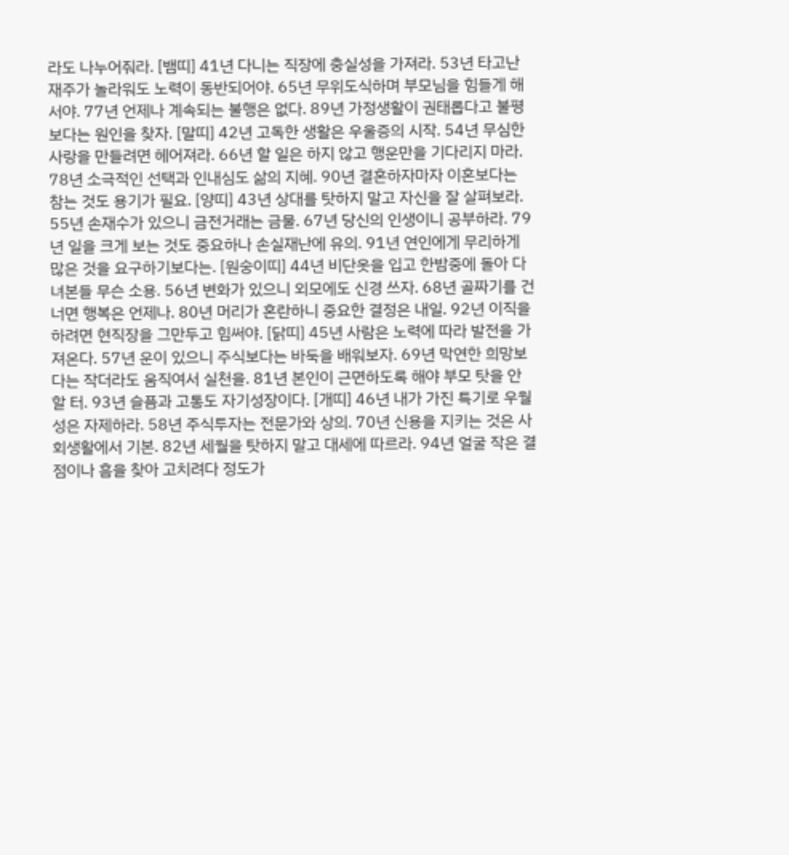라도 나누어줘라. [뱀띠] 41년 다니는 직장에 충실성을 가져라. 53년 타고난 재주가 놀라워도 노력이 동반되어야. 65년 무위도식하며 부모님을 힘들게 해서야. 77년 언제나 계속되는 불행은 없다. 89년 가정생활이 권태롭다고 불평보다는 원인을 찾자. [말띠] 42년 고독한 생활은 우울증의 시작. 54년 무심한 사랑을 만들려면 헤어져라. 66년 할 일은 하지 않고 행운만을 기다리지 마라. 78년 소극적인 선택과 인내심도 삶의 지혜. 90년 결혼하자마자 이혼보다는 참는 것도 용기가 필요. [양띠] 43년 상대를 탓하지 말고 자신을 잘 살펴보라. 55년 손재수가 있으니 금전거래는 금물. 67년 당신의 인생이니 공부하라. 79년 일을 크게 보는 것도 중요하나 손실재난에 유의. 91년 연인에게 무리하게 많은 것을 요구하기보다는. [원숭이띠] 44년 비단옷을 입고 한밤중에 돌아 다녀본들 무슨 소용. 56년 변화가 있으니 외모에도 신경 쓰자. 68년 골짜기를 건너면 행복은 언제나. 80년 머리가 혼란하니 중요한 결정은 내일. 92년 이직을 하려면 현직장을 그만두고 힘써야. [닭띠] 45년 사람은 노력에 따라 발전을 가져온다. 57년 운이 있으니 주식보다는 바둑을 배워보자. 69년 막연한 희망보다는 작더라도 움직여서 실천을. 81년 본인이 근면하도록 해야 부모 탓을 안 할 터. 93년 슬픔과 고통도 자기성장이다. [개띠] 46년 내가 가진 특기로 우월성은 자제하라. 58년 주식투자는 전문가와 상의. 70년 신용을 지키는 것은 사회생활에서 기본. 82년 세월을 탓하지 말고 대세에 따르라. 94년 얼굴 작은 결점이나 흠을 찾아 고치려다 정도가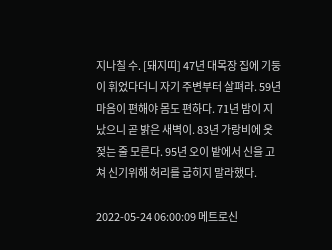지나칠 수. [돼지띠] 47년 대목장 집에 기둥이 휘었다더니 자기 주변부터 살펴라. 59년 마음이 편해야 몸도 편하다. 71년 밤이 지났으니 곧 밝은 새벽이. 83년 가랑비에 옷 젖는 줄 모른다. 95년 오이 밭에서 신을 고쳐 신기위해 허리를 굽히지 말라했다.

2022-05-24 06:00:09 메트로신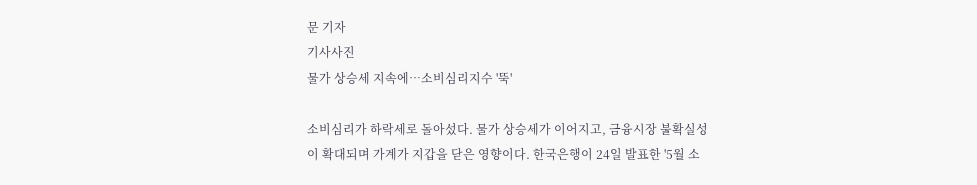문 기자
기사사진
물가 상승세 지속에…소비심리지수 '뚝'

소비심리가 하락세로 돌아섰다. 물가 상승세가 이어지고, 금융시장 불확실성이 확대되며 가계가 지갑을 닫은 영향이다. 한국은행이 24일 발표한 '5월 소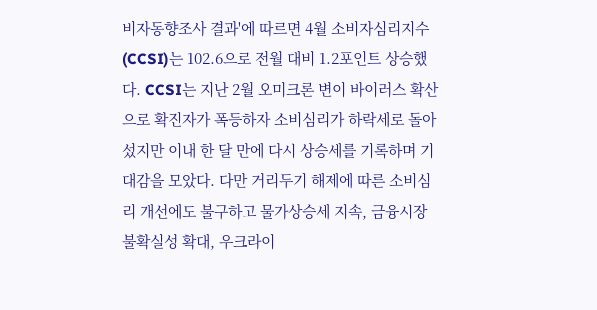비자동향조사 결과'에 따르면 4월 소비자심리지수(CCSI)는 102.6으로 전월 대비 1.2포인트 상승했다. CCSI는 지난 2월 오미크론 변이 바이러스 확산으로 확진자가 폭등하자 소비심리가 하락세로 돌아섰지만 이내 한 달 만에 다시 상승세를 기록하며 기대감을 모았다. 다만 거리두기 해제에 따른 소비심리 개선에도 불구하고 물가상승세 지속, 금융시장 불확실성 확대, 우크라이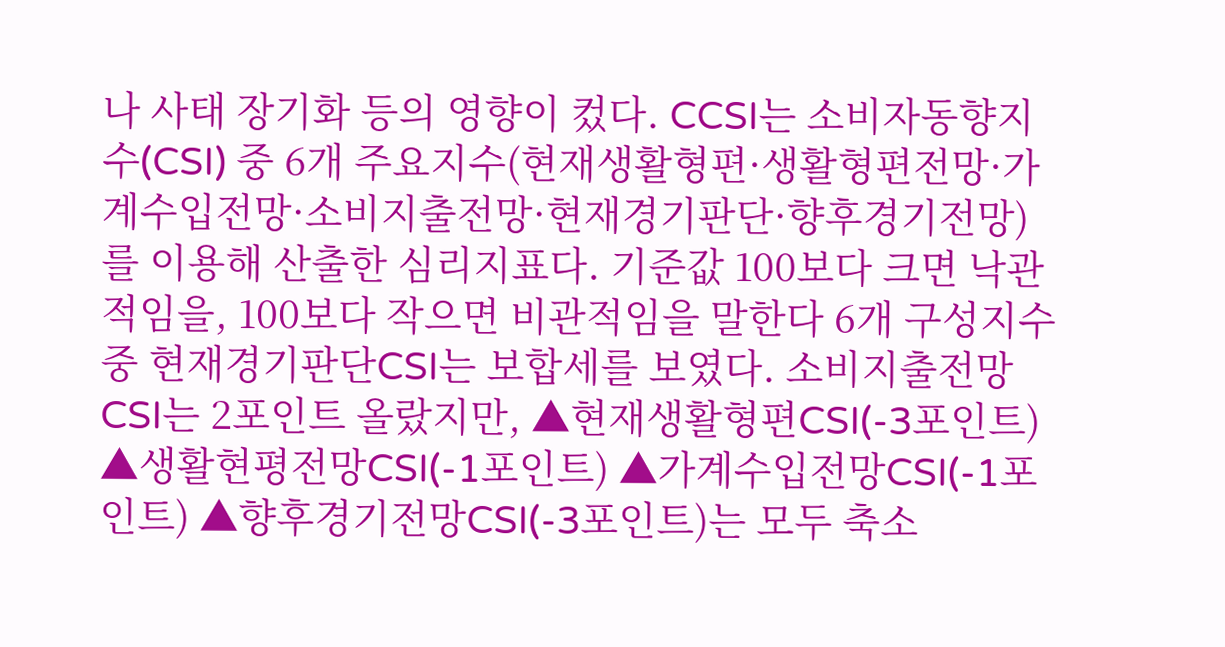나 사태 장기화 등의 영향이 컸다. CCSI는 소비자동향지수(CSI) 중 6개 주요지수(현재생활형편·생활형편전망·가계수입전망·소비지출전망·현재경기판단·향후경기전망)를 이용해 산출한 심리지표다. 기준값 100보다 크면 낙관적임을, 100보다 작으면 비관적임을 말한다 6개 구성지수 중 현재경기판단CSI는 보합세를 보였다. 소비지출전망CSI는 2포인트 올랐지만, ▲현재생활형편CSI(-3포인트) ▲생활현평전망CSI(-1포인트) ▲가계수입전망CSI(-1포인트) ▲향후경기전망CSI(-3포인트)는 모두 축소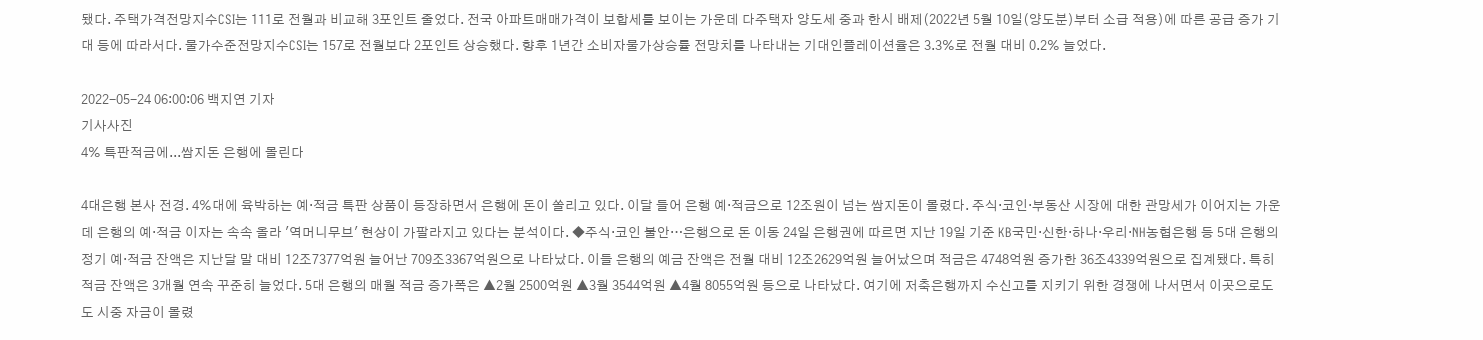됐다. 주택가격전망지수CSI는 111로 전월과 비교해 3포인트 줄었다. 전국 아파트매매가격이 보합세를 보이는 가운데 다주택자 양도세 중과 한시 배제(2022년 5월 10일(양도분)부터 소급 적용)에 따른 공급 증가 기대 등에 따라서다. 물가수준전망지수CSI는 157로 전월보다 2포인트 상승했다. 향후 1년간 소비자물가상승률 전망치를 나타내는 기대인플레이션율은 3.3%로 전월 대비 0.2% 늘었다.

2022-05-24 06:00:06 백지연 기자
기사사진
4% 특판적금에...쌈지돈 은행에 몰린다

4대은행 본사 전경. 4%대에 육박하는 예·적금 특판 상품이 등장하면서 은행에 돈이 쏠리고 있다. 이달 들어 은행 예·적금으로 12조원이 넘는 쌈지돈이 몰렸다. 주식·코인·부동산 시장에 대한 관망세가 이어지는 가운데 은행의 예·적금 이자는 속속 올라 '역머니무브' 현상이 가팔라지고 있다는 분석이다. ◆주식·코인 불안…은행으로 돈 이동 24일 은행권에 따르면 지난 19일 기준 KB국민·신한·하나·우리·NH농협은행 등 5대 은행의 정기 예·적금 잔액은 지난달 말 대비 12조7377억원 늘어난 709조3367억원으로 나타났다. 이들 은행의 예금 잔액은 전월 대비 12조2629억원 늘어났으며 적금은 4748억원 증가한 36조4339억원으로 집계됐다. 특히 적금 잔액은 3개월 연속 꾸준히 늘었다. 5대 은행의 매월 적금 증가폭은 ▲2월 2500억원 ▲3월 3544억원 ▲4월 8055억원 등으로 나타났다. 여기에 저축은행까지 수신고를 지키기 위한 경쟁에 나서면서 이곳으로도도 시중 자금이 몰렸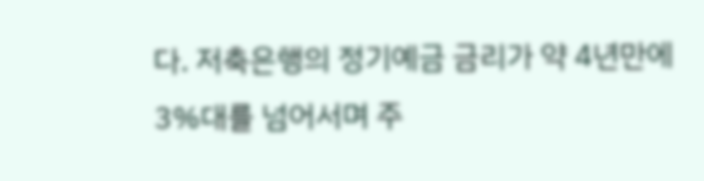다. 저축은행의 정기예금 금리가 약 4년만에 3%대를 넘어서며 주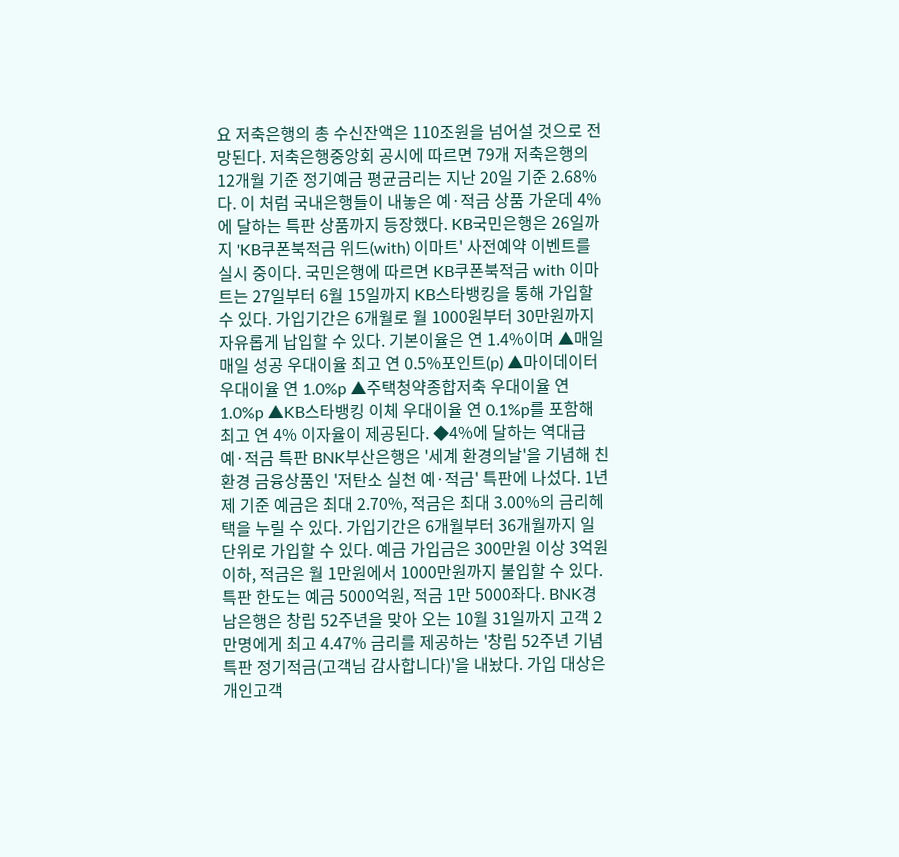요 저축은행의 총 수신잔액은 110조원을 넘어설 것으로 전망된다. 저축은행중앙회 공시에 따르면 79개 저축은행의 12개월 기준 정기예금 평균금리는 지난 20일 기준 2.68%다. 이 처럼 국내은행들이 내놓은 예·적금 상품 가운데 4%에 달하는 특판 상품까지 등장했다. KB국민은행은 26일까지 'KB쿠폰북적금 위드(with) 이마트' 사전예약 이벤트를 실시 중이다. 국민은행에 따르면 KB쿠폰북적금 with 이마트는 27일부터 6월 15일까지 KB스타뱅킹을 통해 가입할 수 있다. 가입기간은 6개월로 월 1000원부터 30만원까지 자유롭게 납입할 수 있다. 기본이율은 연 1.4%이며 ▲매일매일 성공 우대이율 최고 연 0.5%포인트(p) ▲마이데이터 우대이율 연 1.0%p ▲주택청약종합저축 우대이율 연 1.0%p ▲KB스타뱅킹 이체 우대이율 연 0.1%p를 포함해 최고 연 4% 이자율이 제공된다. ◆4%에 달하는 역대급 예·적금 특판 BNK부산은행은 '세계 환경의날'을 기념해 친환경 금융상품인 '저탄소 실천 예·적금' 특판에 나섰다. 1년제 기준 예금은 최대 2.70%, 적금은 최대 3.00%의 금리헤택을 누릴 수 있다. 가입기간은 6개월부터 36개월까지 일 단위로 가입할 수 있다. 예금 가입금은 300만원 이상 3억원 이하, 적금은 월 1만원에서 1000만원까지 불입할 수 있다. 특판 한도는 예금 5000억원, 적금 1만 5000좌다. BNK경남은행은 창립 52주년을 맞아 오는 10월 31일까지 고객 2만명에게 최고 4.47% 금리를 제공하는 '창립 52주년 기념 특판 정기적금(고객님 감사합니다)'을 내놨다. 가입 대상은 개인고객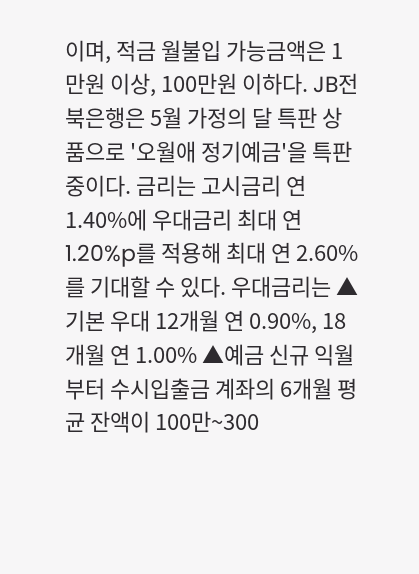이며, 적금 월불입 가능금액은 1만원 이상, 100만원 이하다. JB전북은행은 5월 가정의 달 특판 상품으로 '오월애 정기예금'을 특판 중이다. 금리는 고시금리 연 1.40%에 우대금리 최대 연 1.20%p를 적용해 최대 연 2.60%를 기대할 수 있다. 우대금리는 ▲기본 우대 12개월 연 0.90%, 18개월 연 1.00% ▲예금 신규 익월부터 수시입출금 계좌의 6개월 평균 잔액이 100만~300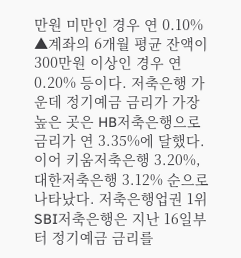만원 미만인 경우 연 0.10% ▲계좌의 6개월 평균 잔액이 300만원 이상인 경우 연 0.20% 등이다. 저축은행 가운데 정기예금 금리가 가장 높은 곳은 HB저축은행으로 금리가 연 3.35%에 달했다. 이어 키움저축은행 3.20%, 대한저축은행 3.12% 순으로 나타났다. 저축은행업권 1위 SBI저축은행은 지난 16일부터 정기예금 금리를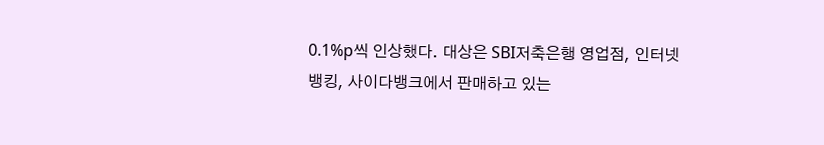0.1%p씩 인상했다. 대상은 SBI저축은행 영업점, 인터넷뱅킹, 사이다뱅크에서 판매하고 있는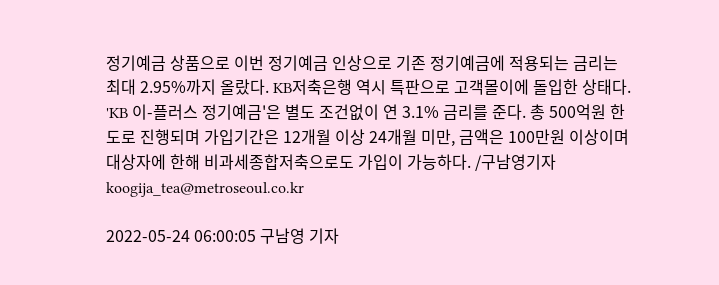정기예금 상품으로 이번 정기예금 인상으로 기존 정기예금에 적용되는 금리는 최대 2.95%까지 올랐다. KB저축은행 역시 특판으로 고객몰이에 돌입한 상태다. 'KB 이-플러스 정기예금'은 별도 조건없이 연 3.1% 금리를 준다. 총 500억원 한도로 진행되며 가입기간은 12개월 이상 24개월 미만, 금액은 100만원 이상이며 대상자에 한해 비과세종합저축으로도 가입이 가능하다. /구남영기자 koogija_tea@metroseoul.co.kr

2022-05-24 06:00:05 구남영 기자